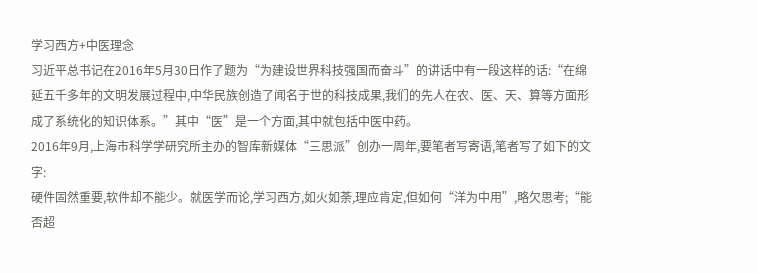学习西方+中医理念
习近平总书记在2016年5月30日作了题为“为建设世界科技强国而奋斗”的讲话中有一段这样的话:“在绵延五千多年的文明发展过程中,中华民族创造了闻名于世的科技成果,我们的先人在农、医、天、算等方面形成了系统化的知识体系。”其中“医”是一个方面,其中就包括中医中药。
2016年9月,上海市科学学研究所主办的智库新媒体“三思派”创办一周年,要笔者写寄语,笔者写了如下的文字:
硬件固然重要,软件却不能少。就医学而论,学习西方,如火如荼,理应肯定,但如何“洋为中用”,略欠思考;“能否超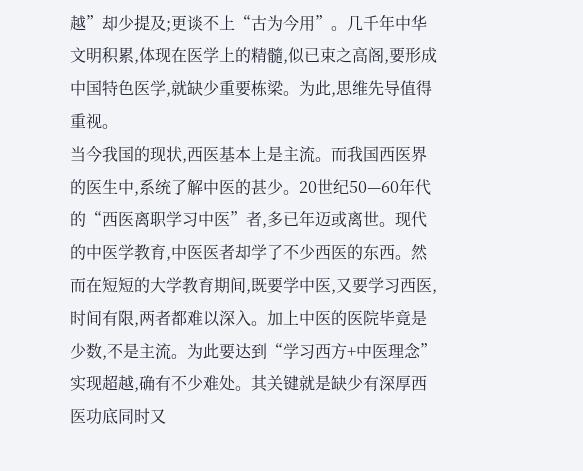越”却少提及;更谈不上“古为今用”。几千年中华文明积累,体现在医学上的精髓,似已束之高阁,要形成中国特色医学,就缺少重要栋梁。为此,思维先导值得重视。
当今我国的现状,西医基本上是主流。而我国西医界的医生中,系统了解中医的甚少。20世纪50—60年代的“西医离职学习中医”者,多已年迈或离世。现代的中医学教育,中医医者却学了不少西医的东西。然而在短短的大学教育期间,既要学中医,又要学习西医,时间有限,两者都难以深入。加上中医的医院毕竟是少数,不是主流。为此要达到“学习西方+中医理念”实现超越,确有不少难处。其关键就是缺少有深厚西医功底同时又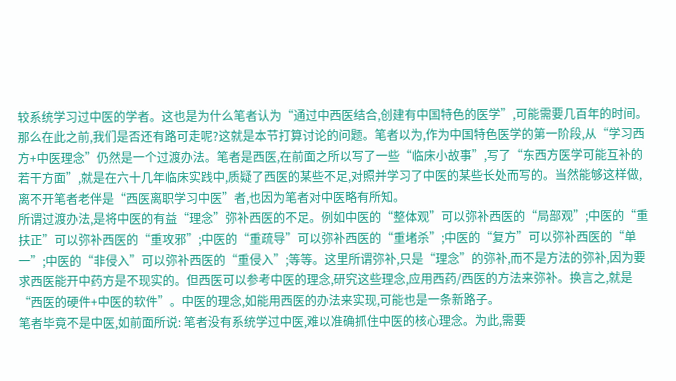较系统学习过中医的学者。这也是为什么笔者认为“通过中西医结合,创建有中国特色的医学”,可能需要几百年的时间。
那么在此之前,我们是否还有路可走呢?这就是本节打算讨论的问题。笔者以为,作为中国特色医学的第一阶段,从“学习西方+中医理念”仍然是一个过渡办法。笔者是西医,在前面之所以写了一些“临床小故事”,写了“东西方医学可能互补的若干方面”,就是在六十几年临床实践中,质疑了西医的某些不足,对照并学习了中医的某些长处而写的。当然能够这样做,离不开笔者老伴是“西医离职学习中医”者,也因为笔者对中医略有所知。
所谓过渡办法,是将中医的有益“理念”弥补西医的不足。例如中医的“整体观”可以弥补西医的“局部观”;中医的“重扶正”可以弥补西医的“重攻邪”;中医的“重疏导”可以弥补西医的“重堵杀”;中医的“复方”可以弥补西医的“单一”;中医的“非侵入”可以弥补西医的“重侵入”;等等。这里所谓弥补,只是“理念”的弥补,而不是方法的弥补,因为要求西医能开中药方是不现实的。但西医可以参考中医的理念,研究这些理念,应用西药/西医的方法来弥补。换言之,就是“西医的硬件+中医的软件”。中医的理念,如能用西医的办法来实现,可能也是一条新路子。
笔者毕竟不是中医,如前面所说: 笔者没有系统学过中医,难以准确抓住中医的核心理念。为此,需要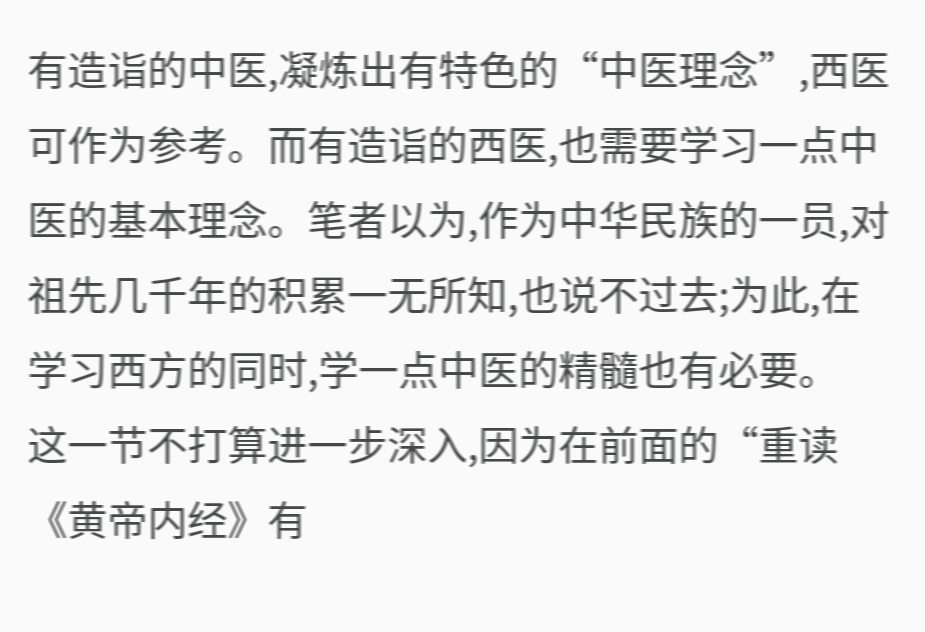有造诣的中医,凝炼出有特色的“中医理念”,西医可作为参考。而有造诣的西医,也需要学习一点中医的基本理念。笔者以为,作为中华民族的一员,对祖先几千年的积累一无所知,也说不过去;为此,在学习西方的同时,学一点中医的精髓也有必要。
这一节不打算进一步深入,因为在前面的“重读《黄帝内经》有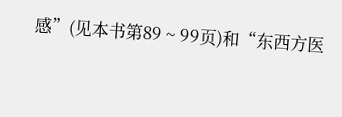感”(见本书第89 ~ 99页)和“东西方医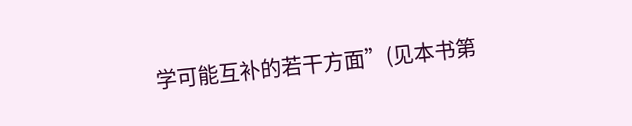学可能互补的若干方面”(见本书第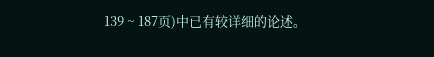139 ~ 187页)中已有较详细的论述。